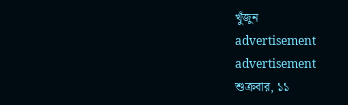খুঁজুন
advertisement
advertisement
শুক্রবার, ১১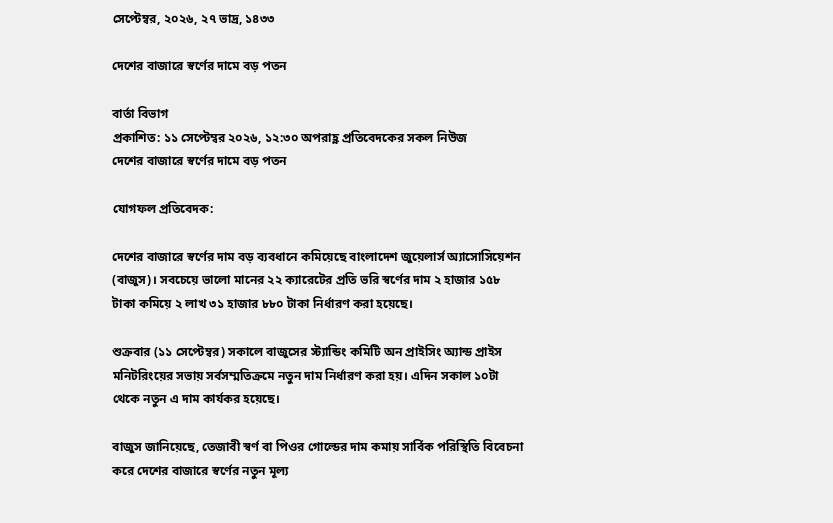সেপ্টেম্বর, ২০২৬, ২৭ ভাদ্র, ১৪৩৩

দেশের বাজারে স্বর্ণের দামে বড় পতন

বার্তা বিভাগ
প্রকাশিত: ১১ সেপ্টেম্বর ২০২৬, ১২:৩০ অপরাহ্ণ প্রতিবেদকের সকল নিউজ
দেশের বাজারে স্বর্ণের দামে বড় পতন

যোগফল প্রতিবেদক:

দেশের বাজারে স্বর্ণের দাম বড় ব্যবধানে কমিয়েছে বাংলাদেশ জুয়েলার্স অ্যাসোসিয়েশন (বাজুস)। সবচেয়ে ভালো মানের ২২ ক্যারেটের প্রতি ভরি স্বর্ণের দাম ২ হাজার ১৫৮ টাকা কমিয়ে ২ লাখ ৩১ হাজার ৮৮০ টাকা নির্ধারণ করা হয়েছে।

শুক্রবার (১১ সেপ্টেম্বর) সকালে বাজুসের স্ট্যান্ডিং কমিটি অন প্রাইসিং অ্যান্ড প্রাইস মনিটরিংয়ের সভায় সর্বসম্মতিক্রমে নতুন দাম নির্ধারণ করা হয়। এদিন সকাল ১০টা থেকে নতুন এ দাম কার্যকর হয়েছে।

বাজুস জানিয়েছে, তেজাবী স্বর্ণ বা পিওর গোল্ডের দাম কমায় সার্বিক পরিস্থিতি বিবেচনা করে দেশের বাজারে স্বর্ণের নতুন মূল্য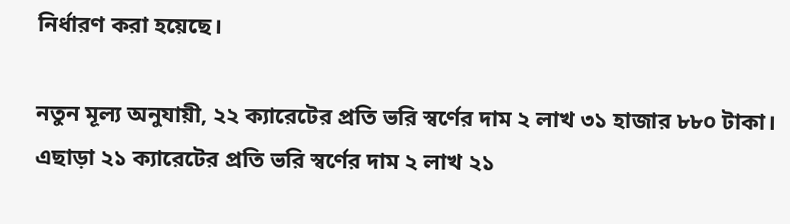নির্ধারণ করা হয়েছে।

নতুন মূল্য অনুযায়ী, ২২ ক্যারেটের প্রতি ভরি স্বর্ণের দাম ২ লাখ ৩১ হাজার ৮৮০ টাকা। এছাড়া ২১ ক্যারেটের প্রতি ভরি স্বর্ণের দাম ২ লাখ ২১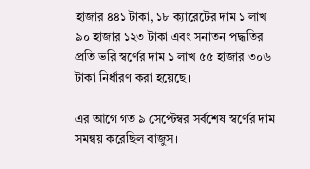হাজার ৪৪১ টাকা, ১৮ ক্যারেটের দাম ১ লাখ ৯০ হাজার ১২৩ টাকা এবং সনাতন পদ্ধতির প্রতি ভরি স্বর্ণের দাম ১ লাখ ৫৫ হাজার ৩০৬ টাকা নির্ধারণ করা হয়েছে।

এর আগে গত ৯ সেপ্টেম্বর সর্বশেষ স্বর্ণের দাম সমন্বয় করেছিল বাজুস।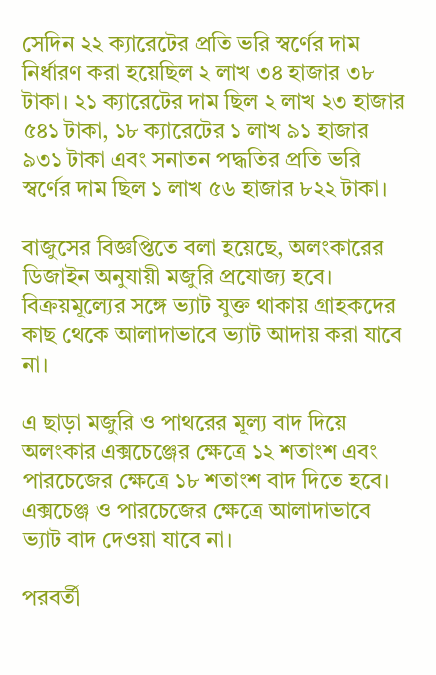সেদিন ২২ ক্যারেটের প্রতি ভরি স্বর্ণের দাম নির্ধারণ করা হয়েছিল ২ লাখ ৩৪ হাজার ৩৮ টাকা। ২১ ক্যারেটের দাম ছিল ২ লাখ ২৩ হাজার ৫৪১ টাকা, ১৮ ক্যারেটের ১ লাখ ৯১ হাজার ৯৩১ টাকা এবং সনাতন পদ্ধতির প্রতি ভরি স্বর্ণের দাম ছিল ১ লাখ ৫৬ হাজার ৮২২ টাকা।

বাজুসের বিজ্ঞপ্তিতে বলা হয়েছে, অলংকারের ডিজাইন অনুযায়ী মজুরি প্রযোজ্য হবে। বিক্রয়মূল্যের সঙ্গে ভ্যাট যুক্ত থাকায় গ্রাহকদের কাছ থেকে আলাদাভাবে ভ্যাট আদায় করা যাবে না।

এ ছাড়া মজুরি ও পাথরের মূল্য বাদ দিয়ে অলংকার এক্সচেঞ্জের ক্ষেত্রে ১২ শতাংশ এবং পারচেজের ক্ষেত্রে ১৮ শতাংশ বাদ দিতে হবে। এক্সচেঞ্জ ও পারচেজের ক্ষেত্রে আলাদাভাবে ভ্যাট বাদ দেওয়া যাবে না।

পরবর্তী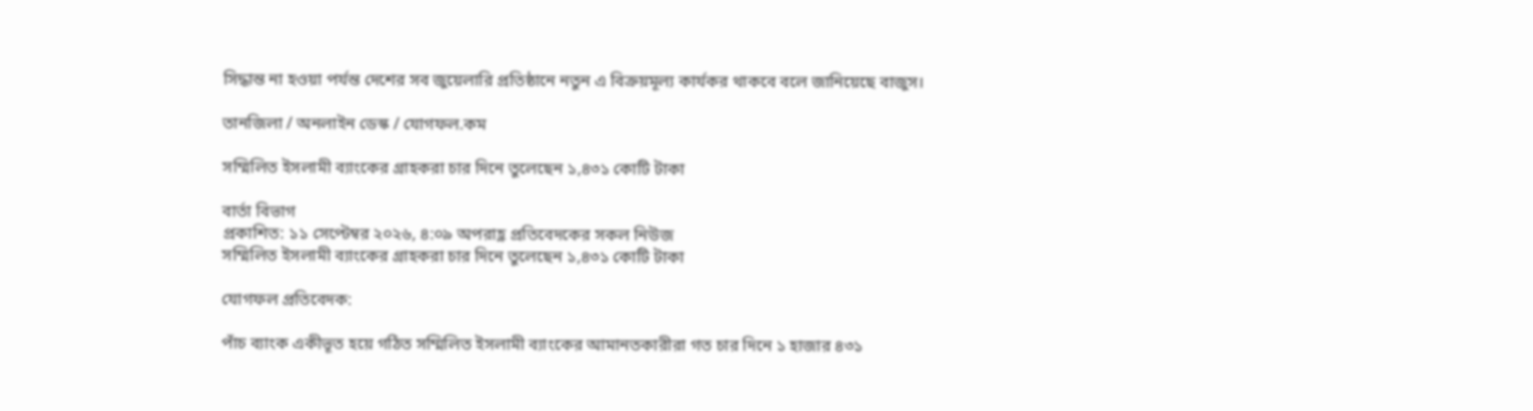সিদ্ধান্ত না হওয়া পর্যন্ত দেশের সব জুয়েলারি প্রতিষ্ঠানে নতুন এ বিক্রয়মূল্য কার্যকর থাকবে বলে জানিয়েছে বাজুস।

তানজিলা / অনলাইন ডেস্ক / যোগফল.কম

সম্মিলিত ইসলামী ব্যাংকের গ্রাহকরা চার দিনে তুলেছেন ১,৪৩১ কোটি টাকা

বার্তা বিভাগ
প্রকাশিত: ১১ সেপ্টেম্বর ২০২৬, ৪:০৯ অপরাহ্ণ প্রতিবেদকের সকল নিউজ
সম্মিলিত ইসলামী ব্যাংকের গ্রাহকরা চার দিনে তুলেছেন ১,৪৩১ কোটি টাকা

যোগফল প্রতিবেদক:

পাঁচ ব্যাংক একীভূত হয়ে গঠিত সম্মিলিত ইসলামী ব্যাংকের আমানতকারীরা গত চার দিনে ১ হাজার ৪৩১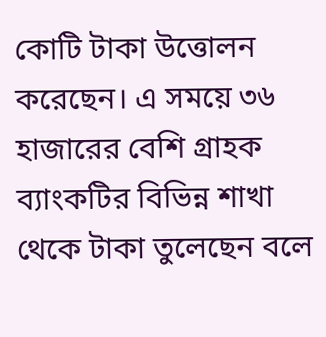কোটি টাকা উত্তোলন করেছেন। এ সময়ে ৩৬ হাজারের বেশি গ্রাহক ব্যাংকটির বিভিন্ন শাখা থেকে টাকা তুলেছেন বলে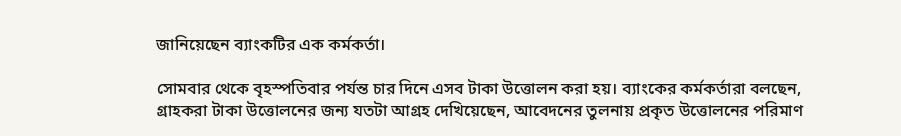জানিয়েছেন ব্যাংকটির এক কর্মকর্তা।

সোমবার থেকে বৃহস্পতিবার পর্যন্ত চার দিনে এসব টাকা উত্তোলন করা হয়। ব্যাংকের কর্মকর্তারা বলছেন, গ্রাহকরা টাকা উত্তোলনের জন্য যতটা আগ্রহ দেখিয়েছেন, আবেদনের তুলনায় প্রকৃত উত্তোলনের পরিমাণ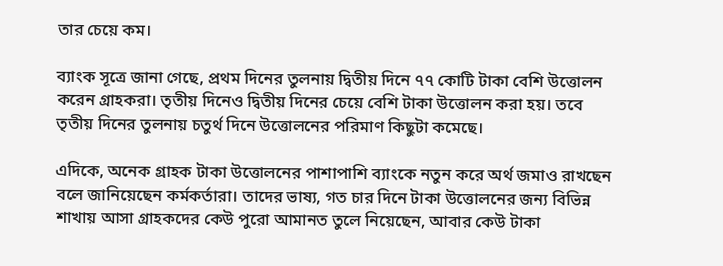তার চেয়ে কম।

ব্যাংক সূত্রে জানা গেছে, প্রথম দিনের তুলনায় দ্বিতীয় দিনে ৭৭ কোটি টাকা বেশি উত্তোলন করেন গ্রাহকরা। তৃতীয় দিনেও দ্বিতীয় দিনের চেয়ে বেশি টাকা উত্তোলন করা হয়। তবে তৃতীয় দিনের তুলনায় চতুর্থ দিনে উত্তোলনের পরিমাণ কিছুটা কমেছে।

এদিকে, অনেক গ্রাহক টাকা উত্তোলনের পাশাপাশি ব্যাংকে নতুন করে অর্থ জমাও রাখছেন বলে জানিয়েছেন কর্মকর্তারা। তাদের ভাষ্য, গত চার দিনে টাকা উত্তোলনের জন্য বিভিন্ন শাখায় আসা গ্রাহকদের কেউ পুরো আমানত তুলে নিয়েছেন, আবার কেউ টাকা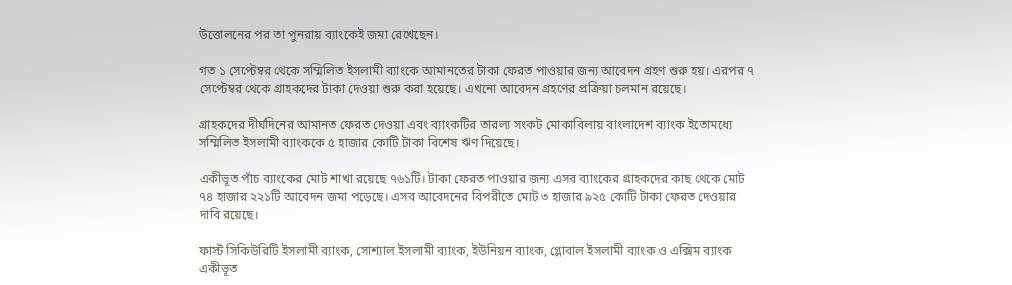উত্তোলনের পর তা পুনরায় ব্যাংকেই জমা রেখেছেন।

গত ১ সেপ্টেম্বর থেকে সম্মিলিত ইসলামী ব্যাংকে আমানতের টাকা ফেরত পাওয়ার জন্য আবেদন গ্রহণ শুরু হয়। এরপর ৭ সেপ্টেম্বর থেকে গ্রাহকদের টাকা দেওয়া শুরু করা হয়েছে। এখনো আবেদন গ্রহণের প্রক্রিয়া চলমান রয়েছে।

গ্রাহকদের দীর্ঘদিনের আমানত ফেরত দেওয়া এবং ব্যাংকটির তারল্য সংকট মোকাবিলায় বাংলাদেশ ব্যাংক ইতোমধ্যে সম্মিলিত ইসলামী ব্যাংককে ৫ হাজার কোটি টাকা বিশেষ ঋণ দিয়েছে।

একীভূত পাঁচ ব্যাংকের মোট শাখা রয়েছে ৭৬১টি। টাকা ফেরত পাওয়ার জন্য এসব ব্যাংকের গ্রাহকদের কাছ থেকে মোট ৭৪ হাজার ২২১টি আবেদন জমা পড়েছে। এসব আবেদনের বিপরীতে মোট ৩ হাজার ৯২৫ কোটি টাকা ফেরত দেওয়ার দাবি রয়েছে।

ফার্স্ট সিকিউরিটি ইসলামী ব্যাংক, সোশ্যাল ইসলামী ব্যাংক, ইউনিয়ন ব্যাংক, গ্লোবাল ইসলামী ব্যাংক ও এক্সিম ব্যাংক একীভূত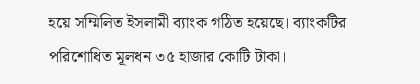হয়ে সম্মিলিত ইসলামী ব্যাংক গঠিত হয়েছে। ব্যাংকটির পরিশোধিত মূলধন ৩৫ হাজার কোটি টাকা।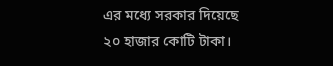এর মধ্যে সরকার দিয়েছে ২০ হাজার কোটি টাকা।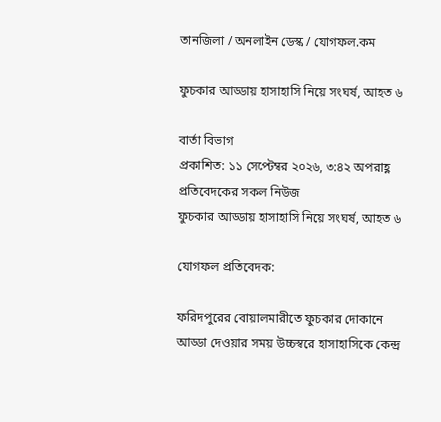তানজিলা / অনলাইন ডেস্ক / যোগফল.কম

ফুচকার আড্ডায় হাসাহাসি নিয়ে সংঘর্ষ, আহত ৬

বার্তা বিভাগ
প্রকাশিত: ১১ সেপ্টেম্বর ২০২৬, ৩:৪২ অপরাহ্ণ প্রতিবেদকের সকল নিউজ
ফুচকার আড্ডায় হাসাহাসি নিয়ে সংঘর্ষ, আহত ৬

যোগফল প্রতিবেদক:

ফরিদপুরের বোয়ালমারীতে ফুচকার দোকানে আড্ডা দেওয়ার সময় উচ্চস্বরে হাসাহাসিকে কেন্দ্র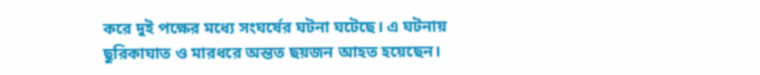করে দুই পক্ষের মধ্যে সংঘর্ষের ঘটনা ঘটেছে। এ ঘটনায় ছুরিকাঘাত ও মারধরে অন্তত ছয়জন আহত হয়েছেন।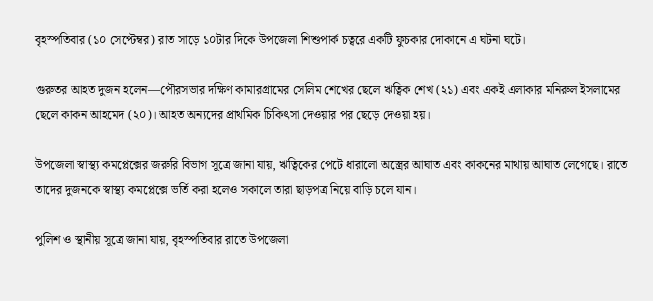বৃহস্পতিবার (১০ সেপ্টেম্বর) রাত সাড়ে ১০টার দিকে উপজেলা শিশুপার্ক চত্বরে একটি ফুচকার দোকানে এ ঘটনা ঘটে।

গুরুতর আহত দুজন হলেন—পৌরসভার দক্ষিণ কামারগ্রামের সেলিম শেখের ছেলে ঋত্বিক শেখ (২১) এবং একই এলাকার মনিরুল ইসলামের ছেলে কাকন আহমেদ (২০)। আহত অন্যদের প্রাথমিক চিকিৎসা দেওয়ার পর ছেড়ে দেওয়া হয়।

উপজেলা স্বাস্থ্য কমপ্লেক্সের জরুরি বিভাগ সূত্রে জানা যায়, ঋত্বিকের পেটে ধারালো অস্ত্রের আঘাত এবং কাকনের মাথায় আঘাত লেগেছে। রাতে তাদের দুজনকে স্বাস্থ্য কমপ্লেক্সে ভর্তি করা হলেও সকালে তারা ছাড়পত্র নিয়ে বাড়ি চলে যান।

পুলিশ ও স্থানীয় সূত্রে জানা যায়, বৃহস্পতিবার রাতে উপজেলা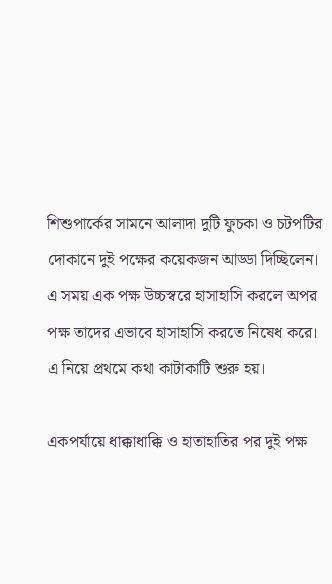শিশুপার্কের সামনে আলাদা দুটি ফুচকা ও চটপটির দোকানে দুই পক্ষের কয়েকজন আড্ডা দিচ্ছিলেন। এ সময় এক পক্ষ উচ্চস্বরে হাসাহাসি করলে অপর পক্ষ তাদের এভাবে হাসাহাসি করতে নিষেধ করে। এ নিয়ে প্রথমে কথা কাটাকাটি শুরু হয়।

একপর্যায়ে ধাক্কাধাক্কি ও হাতাহাতির পর দুই পক্ষ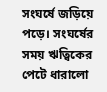সংঘর্ষে জড়িয়ে পড়ে। সংঘর্ষের সময় ঋত্বিকের পেটে ধারালো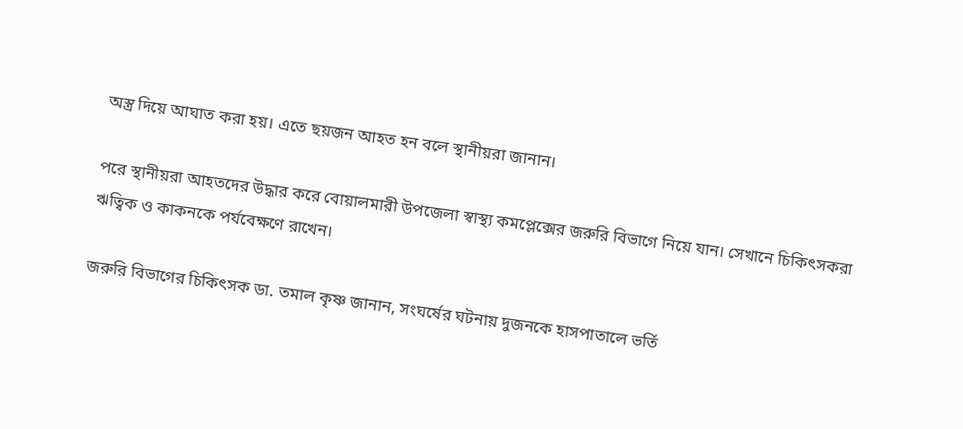অস্ত্র দিয়ে আঘাত করা হয়। এতে ছয়জন আহত হন বলে স্থানীয়রা জানান।

পরে স্থানীয়রা আহতদের উদ্ধার করে বোয়ালমারী উপজেলা স্বাস্থ্য কমপ্লেক্সের জরুরি বিভাগে নিয়ে যান। সেখানে চিকিৎসকরা ঋত্বিক ও কাকনকে পর্যবেক্ষণে রাখেন।

জরুরি বিভাগের চিকিৎসক ডা. তমাল কৃষ্ণ জানান, সংঘর্ষের ঘটনায় দুজনকে হাসপাতালে ভর্তি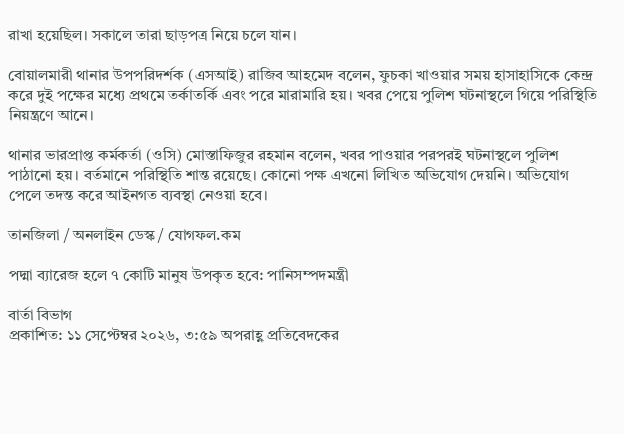রাখা হয়েছিল। সকালে তারা ছাড়পত্র নিয়ে চলে যান।

বোয়ালমারী থানার উপপরিদর্শক (এসআই) রাজিব আহমেদ বলেন, ফুচকা খাওয়ার সময় হাসাহাসিকে কেন্দ্র করে দুই পক্ষের মধ্যে প্রথমে তর্কাতর্কি এবং পরে মারামারি হয়। খবর পেয়ে পুলিশ ঘটনাস্থলে গিয়ে পরিস্থিতি নিয়ন্ত্রণে আনে।

থানার ভারপ্রাপ্ত কর্মকর্তা (ওসি) মোস্তাফিজুর রহমান বলেন, খবর পাওয়ার পরপরই ঘটনাস্থলে পুলিশ পাঠানো হয়। বর্তমানে পরিস্থিতি শান্ত রয়েছে। কোনো পক্ষ এখনো লিখিত অভিযোগ দেয়নি। অভিযোগ পেলে তদন্ত করে আইনগত ব্যবস্থা নেওয়া হবে।

তানজিলা / অনলাইন ডেস্ক / যোগফল.কম

পদ্মা ব্যারেজ হলে ৭ কোটি মানুষ উপকৃত হবে: পানিসম্পদমন্ত্রী

বার্তা বিভাগ
প্রকাশিত: ১১ সেপ্টেম্বর ২০২৬, ৩:৫৯ অপরাহ্ণ প্রতিবেদকের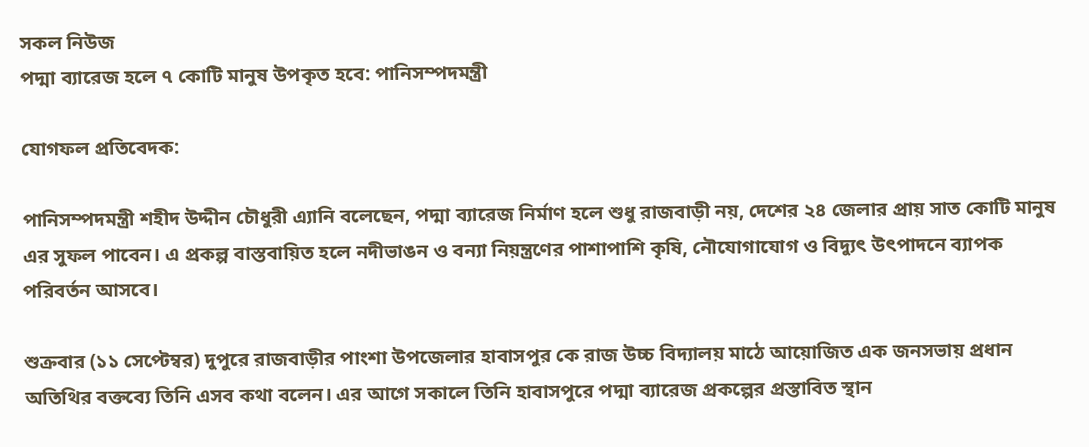সকল নিউজ
পদ্মা ব্যারেজ হলে ৭ কোটি মানুষ উপকৃত হবে: পানিসম্পদমন্ত্রী

যোগফল প্রতিবেদক:

পানিসম্পদমন্ত্রী শহীদ উদ্দীন চৌধুরী এ্যানি বলেছেন, পদ্মা ব্যারেজ নির্মাণ হলে শুধু রাজবাড়ী নয়, দেশের ২৪ জেলার প্রায় সাত কোটি মানুষ এর সুফল পাবেন। এ প্রকল্প বাস্তবায়িত হলে নদীভাঙন ও বন্যা নিয়ন্ত্রণের পাশাপাশি কৃষি, নৌযোগাযোগ ও বিদ্যুৎ উৎপাদনে ব্যাপক পরিবর্তন আসবে।

শুক্রবার (১১ সেপ্টেম্বর) দুপুরে রাজবাড়ীর পাংশা উপজেলার হাবাসপুর কে রাজ উচ্চ বিদ্যালয় মাঠে আয়োজিত এক জনসভায় প্রধান অতিথির বক্তব্যে তিনি এসব কথা বলেন। এর আগে সকালে তিনি হাবাসপুরে পদ্মা ব্যারেজ প্রকল্পের প্রস্তাবিত স্থান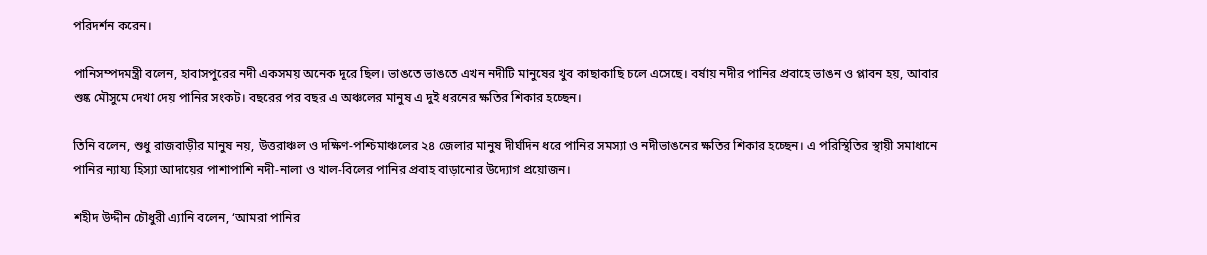পরিদর্শন করেন।

পানিসম্পদমন্ত্রী বলেন, হাবাসপুরের নদী একসময় অনেক দূরে ছিল। ভাঙতে ভাঙতে এখন নদীটি মানুষের খুব কাছাকাছি চলে এসেছে। বর্ষায় নদীর পানির প্রবাহে ভাঙন ও প্লাবন হয়, আবার শুষ্ক মৌসুমে দেখা দেয় পানির সংকট। বছরের পর বছর এ অঞ্চলের মানুষ এ দুই ধরনের ক্ষতির শিকার হচ্ছেন।

তিনি বলেন, শুধু রাজবাড়ীর মানুষ নয়, উত্তরাঞ্চল ও দক্ষিণ-পশ্চিমাঞ্চলের ২৪ জেলার মানুষ দীর্ঘদিন ধরে পানির সমস্যা ও নদীভাঙনের ক্ষতির শিকার হচ্ছেন। এ পরিস্থিতির স্থায়ী সমাধানে পানির ন্যায্য হিস্যা আদায়ের পাশাপাশি নদী-নালা ও খাল-বিলের পানির প্রবাহ বাড়ানোর উদ্যোগ প্রয়োজন।

শহীদ উদ্দীন চৌধুরী এ্যানি বলেন, ‘আমরা পানির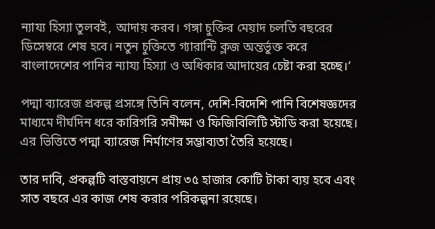ন্যায্য হিস্যা তুলবই, আদায় করব। গঙ্গা চুক্তির মেয়াদ চলতি বছরের ডিসেম্বরে শেষ হবে। নতুন চুক্তিতে গ্যারান্টি ক্লজ অন্তর্ভুক্ত করে বাংলাদেশের পানির ন্যায্য হিস্যা ও অধিকার আদায়ের চেষ্টা করা হচ্ছে।’

পদ্মা ব্যারেজ প্রকল্প প্রসঙ্গে তিনি বলেন, দেশি-বিদেশি পানি বিশেষজ্ঞদের মাধ্যমে দীর্ঘদিন ধরে কারিগরি সমীক্ষা ও ফিজিবিলিটি স্টাডি করা হয়েছে। এর ভিত্তিতে পদ্মা ব্যারেজ নির্মাণের সম্ভাব্যতা তৈরি হয়েছে।

তার দাবি, প্রকল্পটি বাস্তবায়নে প্রায় ৩৫ হাজার কোটি টাকা ব্যয় হবে এবং সাত বছরে এর কাজ শেষ করার পরিকল্পনা রয়েছে।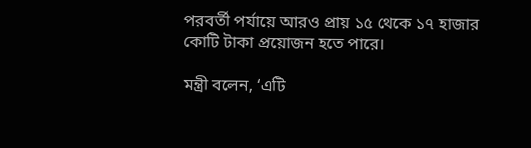পরবর্তী পর্যায়ে আরও প্রায় ১৫ থেকে ১৭ হাজার কোটি টাকা প্রয়োজন হতে পারে।

মন্ত্রী বলেন, ‘এটি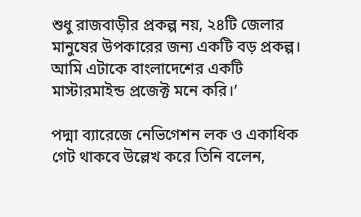শুধু রাজবাড়ীর প্রকল্প নয়, ২৪টি জেলার মানুষের উপকারের জন্য একটি বড় প্রকল্প। আমি এটাকে বাংলাদেশের একটি মাস্টারমাইন্ড প্রজেক্ট মনে করি।’

পদ্মা ব্যারেজে নেভিগেশন লক ও একাধিক গেট থাকবে উল্লেখ করে তিনি বলেন,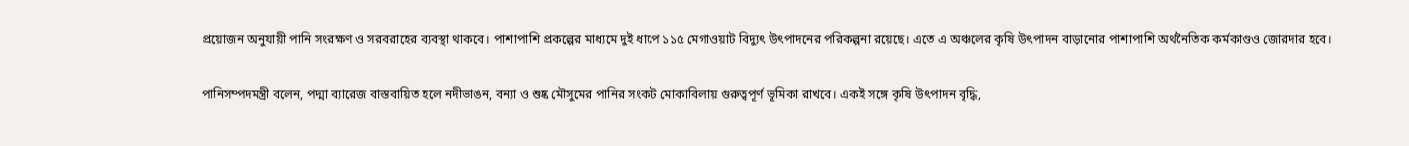প্রয়োজন অনুযায়ী পানি সংরক্ষণ ও সরবরাহের ব্যবস্থা থাকবে। পাশাপাশি প্রকল্পের মাধ্যমে দুই ধাপে ১১৫ মেগাওয়াট বিদ্যুৎ উৎপাদনের পরিকল্পনা রয়েছে। এতে এ অঞ্চলের কৃষি উৎপাদন বাড়ানোর পাশাপাশি অর্থনৈতিক কর্মকাণ্ডও জোরদার হবে।

পানিসম্পদমন্ত্রী বলেন, পদ্মা ব্যারেজ বাস্তবায়িত হলে নদীভাঙন, বন্যা ও শুষ্ক মৌসুমের পানির সংকট মোকাবিলায় গুরুত্বপূর্ণ ভূমিকা রাখবে। একই সঙ্গে কৃষি উৎপাদন বৃদ্ধি,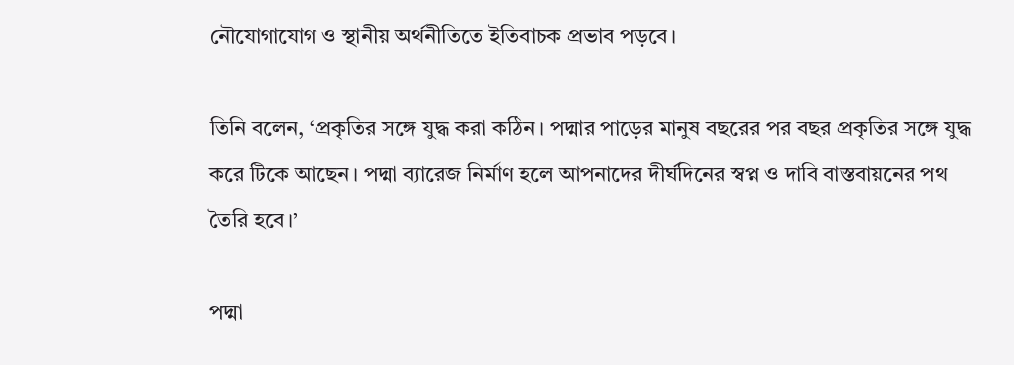নৌযোগাযোগ ও স্থানীয় অর্থনীতিতে ইতিবাচক প্রভাব পড়বে।

তিনি বলেন, ‘প্রকৃতির সঙ্গে যুদ্ধ করা কঠিন। পদ্মার পাড়ের মানুষ বছরের পর বছর প্রকৃতির সঙ্গে যুদ্ধ করে টিকে আছেন। পদ্মা ব্যারেজ নির্মাণ হলে আপনাদের দীর্ঘদিনের স্বপ্ন ও দাবি বাস্তবায়নের পথ তৈরি হবে।’

পদ্মা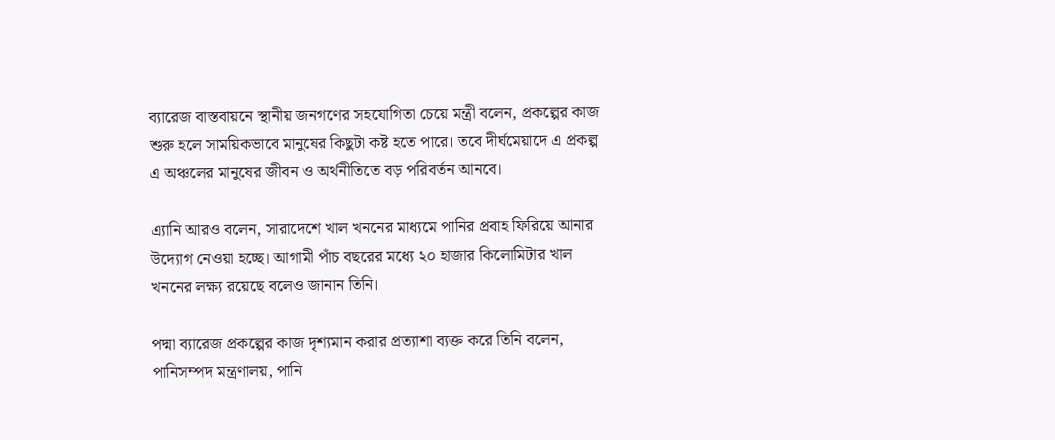ব্যারেজ বাস্তবায়নে স্থানীয় জনগণের সহযোগিতা চেয়ে মন্ত্রী বলেন, প্রকল্পের কাজ শুরু হলে সাময়িকভাবে মানুষের কিছুটা কষ্ট হতে পারে। তবে দীর্ঘমেয়াদে এ প্রকল্প এ অঞ্চলের মানুষের জীবন ও অর্থনীতিতে বড় পরিবর্তন আনবে।

এ্যানি আরও বলেন, সারাদেশে খাল খননের মাধ্যমে পানির প্রবাহ ফিরিয়ে আনার উদ্যোগ নেওয়া হচ্ছে। আগামী পাঁচ বছরের মধ্যে ২০ হাজার কিলোমিটার খাল খননের লক্ষ্য রয়েছে বলেও জানান তিনি।

পদ্মা ব্যারেজ প্রকল্পের কাজ দৃশ্যমান করার প্রত্যাশা ব্যক্ত করে তিনি বলেন, পানিসম্পদ মন্ত্রণালয়, পানি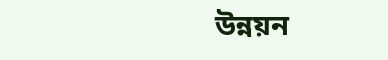উন্নয়ন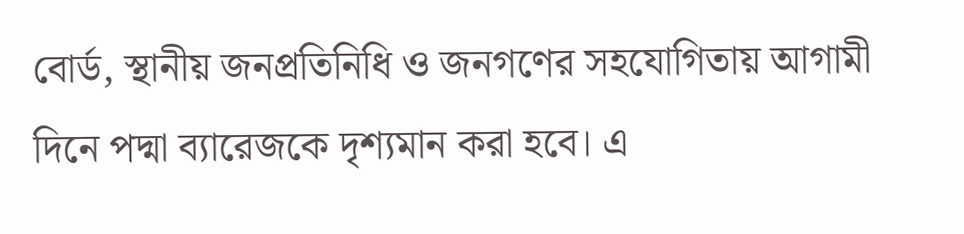বোর্ড, স্থানীয় জনপ্রতিনিধি ও জনগণের সহযোগিতায় আগামী দিনে পদ্মা ব্যারেজকে দৃশ্যমান করা হবে। এ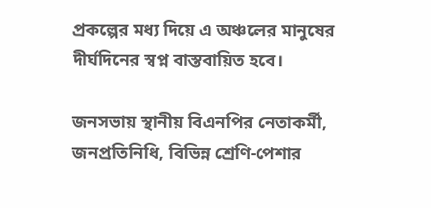প্রকল্পের মধ্য দিয়ে এ অঞ্চলের মানুষের দীর্ঘদিনের স্বপ্ন বাস্তবায়িত হবে।

জনসভায় স্থানীয় বিএনপির নেতাকর্মী, জনপ্রতিনিধি, বিভিন্ন শ্রেণি-পেশার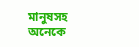মানুষসহ অনেকে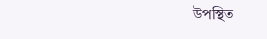উপস্থিত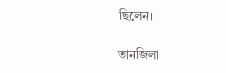ছিলেন।

তানজিলা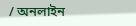/ অনলাইন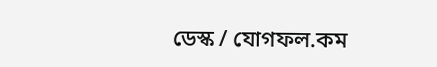ডেস্ক / যোগফল.কম